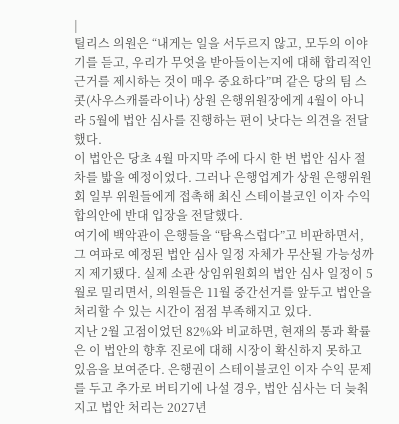|
틸리스 의원은 “내게는 일을 서두르지 않고, 모두의 이야기를 듣고, 우리가 무엇을 받아들이는지에 대해 합리적인 근거를 제시하는 것이 매우 중요하다”며 같은 당의 팀 스콧(사우스캐롤라이나) 상원 은행위원장에게 4월이 아니라 5월에 법안 심사를 진행하는 편이 낫다는 의견을 전달했다.
이 법안은 당초 4월 마지막 주에 다시 한 번 법안 심사 절차를 밟을 예정이었다. 그러나 은행업계가 상원 은행위원회 일부 위원들에게 접촉해 최신 스테이블코인 이자 수익 합의안에 반대 입장을 전달했다.
여기에 백악관이 은행들을 “탐욕스럽다”고 비판하면서, 그 여파로 예정된 법안 심사 일정 자체가 무산될 가능성까지 제기됐다. 실제 소관 상임위원회의 법안 심사 일정이 5월로 밀리면서, 의원들은 11월 중간선거를 앞두고 법안을 처리할 수 있는 시간이 점점 부족해지고 있다.
지난 2월 고점이었던 82%와 비교하면, 현재의 통과 확률은 이 법안의 향후 진로에 대해 시장이 확신하지 못하고 있음을 보여준다. 은행권이 스테이블코인 이자 수익 문제를 두고 추가로 버티기에 나설 경우, 법안 심사는 더 늦춰지고 법안 처리는 2027년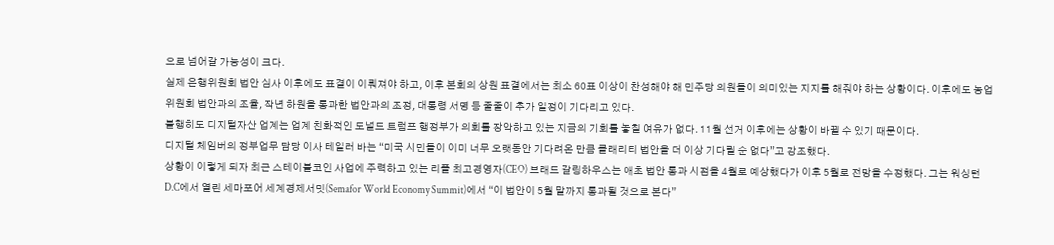으로 넘어갈 가능성이 크다.
실제 은행위원회 법안 심사 이후에도 표결이 이뤄져야 하고, 이후 본회의 상원 표결에서는 최소 60표 이상이 찬성해야 해 민주당 의원들이 의미있는 지지를 해줘야 하는 상황이다. 이후에도 농업위원회 법안과의 조율, 작년 하원을 통과한 법안과의 조정, 대통령 서명 등 줄줄이 추가 일정이 기다리고 있다.
불행히도 디지털자산 업계는 업계 친화적인 도널드 트럼프 행정부가 의회를 장악하고 있는 지금의 기회를 놓칠 여유가 없다. 11월 선거 이후에는 상황이 바뀔 수 있기 때문이다.
디지털 체임버의 정부업무 담당 이사 테일러 바는 “미국 시민들이 이미 너무 오랫동안 기다려온 만큼 클래리티 법안을 더 이상 기다릴 순 없다”고 강조했다.
상황이 이렇게 되자 최근 스테이블코인 사업에 주력하고 있는 리플 최고경영자(CEO) 브래드 갈링하우스는 애초 법안 통과 시점을 4월로 예상했다가 이후 5월로 전망을 수정했다. 그는 워싱턴D.C에서 열린 세마포어 세계경제서밋(Semafor World Economy Summit)에서 “이 법안이 5월 말까지 통과될 것으로 본다”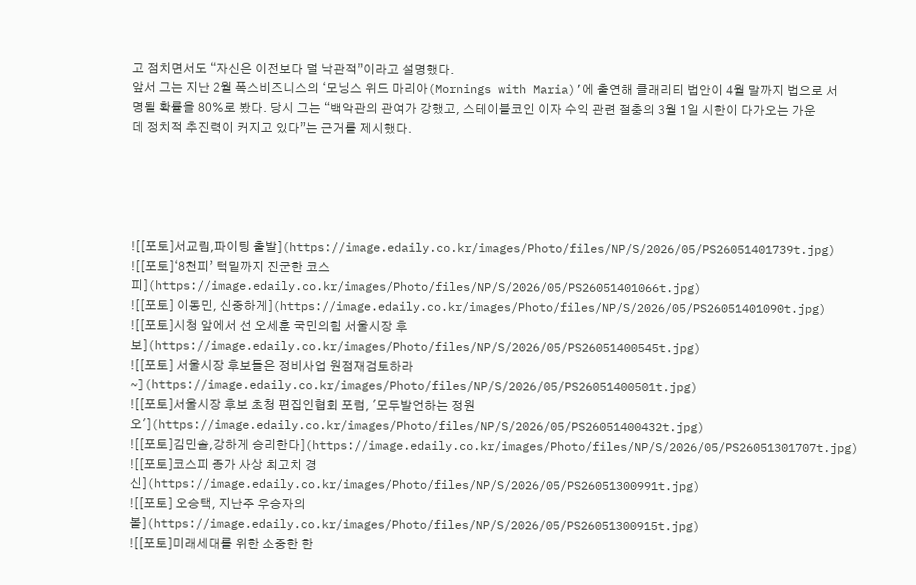고 점치면서도 “자신은 이전보다 덜 낙관적”이라고 설명했다.
앞서 그는 지난 2월 폭스비즈니스의 ‘모닝스 위드 마리아(Mornings with Maria)’에 출연해 클래리티 법안이 4월 말까지 법으로 서명될 확률을 80%로 봤다. 당시 그는 “백악관의 관여가 강했고, 스테이블코인 이자 수익 관련 절충의 3월 1일 시한이 다가오는 가운데 정치적 추진력이 커지고 있다”는 근거를 제시했다.





![[포토]서교림,파이팅 출발](https://image.edaily.co.kr/images/Photo/files/NP/S/2026/05/PS26051401739t.jpg)
![[포토]‘8천피’ 턱밑까지 진군한 코스피](https://image.edaily.co.kr/images/Photo/files/NP/S/2026/05/PS26051401066t.jpg)
![[포토] 이동민, 신중하게](https://image.edaily.co.kr/images/Photo/files/NP/S/2026/05/PS26051401090t.jpg)
![[포토]시청 앞에서 선 오세훈 국민의힘 서울시장 후보](https://image.edaily.co.kr/images/Photo/files/NP/S/2026/05/PS26051400545t.jpg)
![[포토] 서울시장 후보들은 정비사업 원점재검토하라~](https://image.edaily.co.kr/images/Photo/files/NP/S/2026/05/PS26051400501t.jpg)
![[포토]서울시장 후보 초청 편집인협회 포럼, '모두발언하는 정원오'](https://image.edaily.co.kr/images/Photo/files/NP/S/2026/05/PS26051400432t.jpg)
![[포토]김민솔,강하게 승리한다](https://image.edaily.co.kr/images/Photo/files/NP/S/2026/05/PS26051301707t.jpg)
![[포토]코스피 종가 사상 최고치 경신](https://image.edaily.co.kr/images/Photo/files/NP/S/2026/05/PS26051300991t.jpg)
![[포토] 오승택, 지난주 우승자의 볼](https://image.edaily.co.kr/images/Photo/files/NP/S/2026/05/PS26051300915t.jpg)
![[포토]미래세대를 위한 소중한 한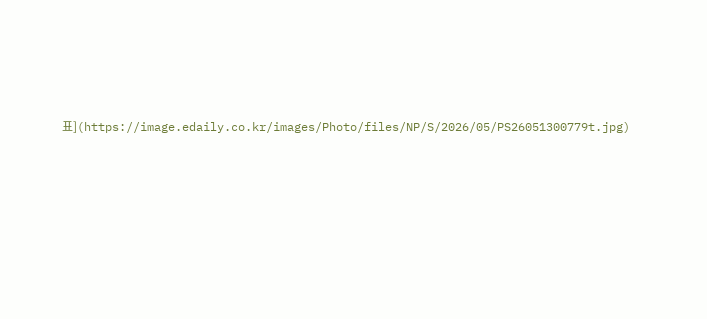표](https://image.edaily.co.kr/images/Photo/files/NP/S/2026/05/PS26051300779t.jpg)